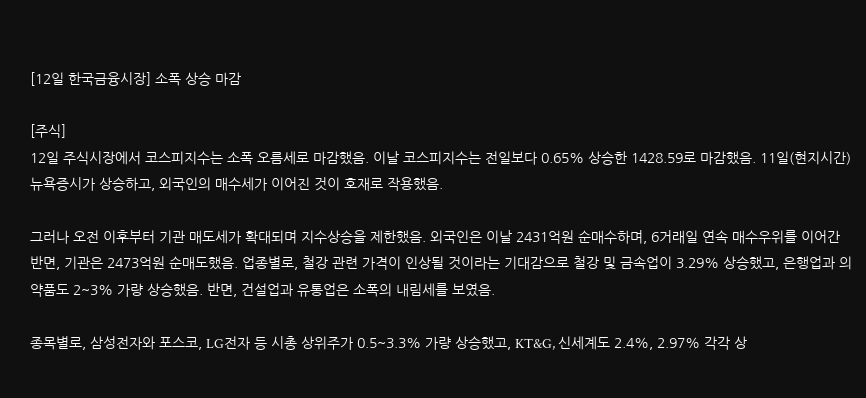[12일 한국금융시장] 소폭 상승 마감

[주식]
12일 주식시장에서 코스피지수는 소폭 오름세로 마감했음. 이날 코스피지수는 전일보다 0.65% 상승한 1428.59로 마감했음. 11일(현지시간) 뉴욕증시가 상승하고, 외국인의 매수세가 이어진 것이 호재로 작용했음.

그러나 오전 이후부터 기관 매도세가 확대되며 지수상승을 제한했음. 외국인은 이날 2431억원 순매수하며, 6거래일 연속 매수우위를 이어간 반면, 기관은 2473억원 순매도했음. 업종별로, 철강 관련 가격이 인상될 것이라는 기대감으로 철강 및 금속업이 3.29% 상승했고, 은행업과 의약품도 2~3% 가량 상승했음. 반면, 건설업과 유통업은 소폭의 내림세를 보였음.

종목별로, 삼성전자와 포스코, LG전자 등 시총 상위주가 0.5~3.3% 가량 상승했고, KT&G, 신세계도 2.4%, 2.97% 각각 상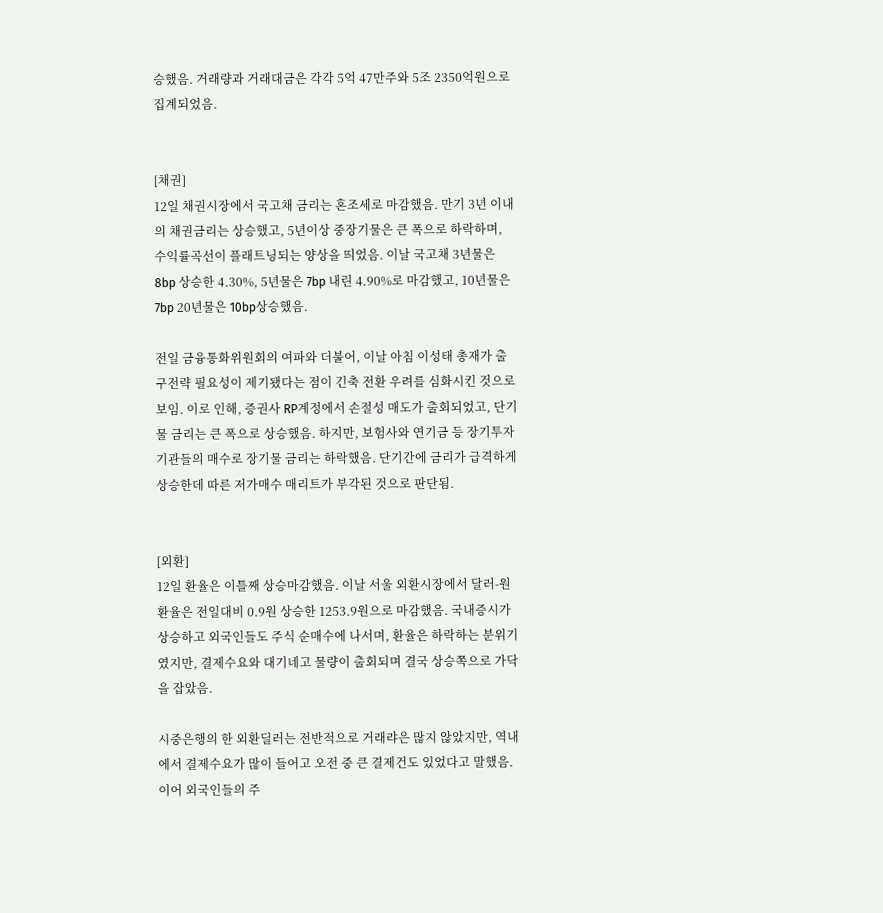승했음. 거래량과 거래대금은 각각 5억 47만주와 5조 2350억원으로 집계되었음.


[채권]
12일 채권시장에서 국고채 금리는 혼조세로 마감했음. 만기 3년 이내의 채권금리는 상승했고, 5년이상 중장기물은 큰 폭으로 하락하며, 수익률곡선이 플래트닝되는 양상을 띄었음. 이날 국고채 3년물은 8bp 상승한 4.30%, 5년물은 7bp 내린 4.90%로 마감했고, 10년물은 7bp 20년물은 10bp상승했음.

전일 금융통화위원회의 여파와 더불어, 이날 아침 이성태 총재가 출구전략 필요성이 제기됐다는 점이 긴축 전환 우려를 심화시킨 것으로 보임. 이로 인해, 증권사 RP계정에서 손절성 매도가 출회되었고, 단기물 금리는 큰 폭으로 상승했음. 하지만, 보험사와 연기금 등 장기투자기관들의 매수로 장기물 금리는 하락했음. 단기간에 금리가 급격하게 상승한데 따른 저가매수 매리트가 부각된 것으로 판단됨.


[외환]
12일 환율은 이틀째 상승마감했음. 이날 서울 외환시장에서 달러-원 환율은 전일대비 0.9원 상승한 1253.9원으로 마감했음. 국내증시가 상승하고 외국인들도 주식 순매수에 나서며, 환율은 하락하는 분위기였지만, 결제수요와 대기네고 물량이 출회되며 결국 상승쪽으로 가닥을 잡았음.

시중은행의 한 외환딜러는 전반적으로 거래랴은 많지 않았지만, 역내에서 결제수요가 많이 들어고 오전 중 큰 결제건도 있었다고 말했음. 이어 외국인들의 주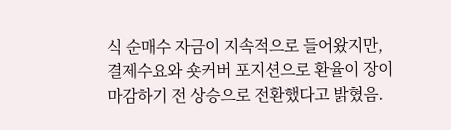식 순매수 자금이 지속적으로 들어왔지만, 결제수요와 숏커버 포지션으로 환율이 장이 마감하기 전 상승으로 전환했다고 밝혔음.